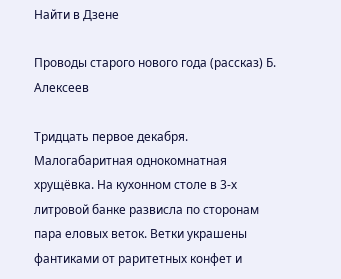Найти в Дзене

Проводы старого нового года (рассказ) Б. Алексеев

Тридцать первое декабря. Малогабаритная однокомнатная хрущёвка. На кухонном столе в 3-х литровой банке развисла по сторонам пара еловых веток. Ветки украшены фантиками от раритетных конфет и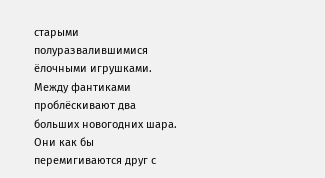старыми полуразвалившимися ёлочными игрушками. Между фантиками проблёскивают два больших новогодних шара. Они как бы перемигиваются друг с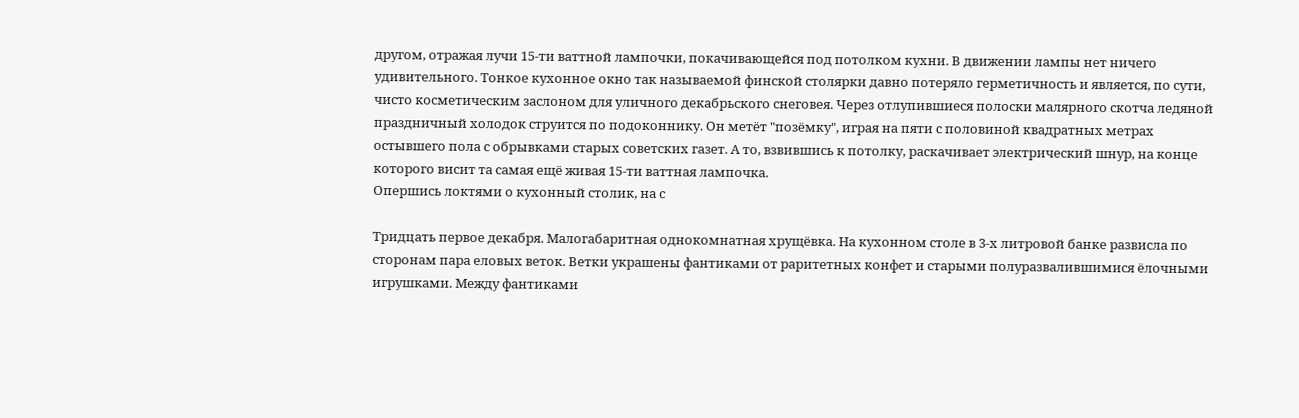другом, отражая лучи 15-ти ваттной лампочки, покачивающейся под потолком кухни. В движении лампы нет ничего удивительного. Тонкое кухонное окно так называемой финской столярки давно потеряло герметичность и является, по сути, чисто косметическим заслоном для уличного декабрьского снеговея. Через отлупившиеся полоски малярного скотча ледяной праздничный холодок струится по подоконнику. Он метёт "позёмку", играя на пяти с половиной квадратных метрах остывшего пола с обрывками старых советских газет. А то, взвившись к потолку, раскачивает электрический шнур, на конце которого висит та самая ещё живая 15-ти ваттная лампочка.
Опершись локтями о кухонный столик, на с

Тридцать первое декабря. Малогабаритная однокомнатная хрущёвка. На кухонном столе в 3-х литровой банке развисла по сторонам пара еловых веток. Ветки украшены фантиками от раритетных конфет и старыми полуразвалившимися ёлочными игрушками. Между фантиками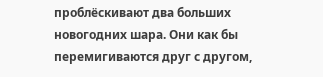проблёскивают два больших новогодних шара. Они как бы перемигиваются друг с другом,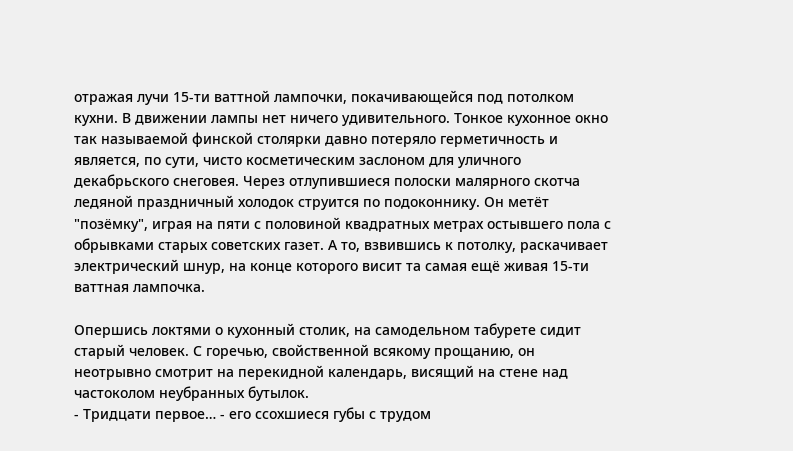отражая лучи 15-ти ваттной лампочки, покачивающейся под потолком кухни. В движении лампы нет ничего удивительного. Тонкое кухонное окно так называемой финской столярки давно потеряло герметичность и является, по сути, чисто косметическим заслоном для уличного декабрьского снеговея. Через отлупившиеся полоски малярного скотча ледяной праздничный холодок струится по подоконнику. Он метёт "позёмку", играя на пяти с половиной квадратных метрах остывшего пола с обрывками старых советских газет. А то, взвившись к потолку, раскачивает электрический шнур, на конце которого висит та самая ещё живая 15-ти ваттная лампочка.

Опершись локтями о кухонный столик, на самодельном табурете сидит старый человек. С горечью, свойственной всякому прощанию, он неотрывно смотрит на перекидной календарь, висящий на стене над частоколом неубранных бутылок.
- Тридцати первое… - его ссохшиеся губы с трудом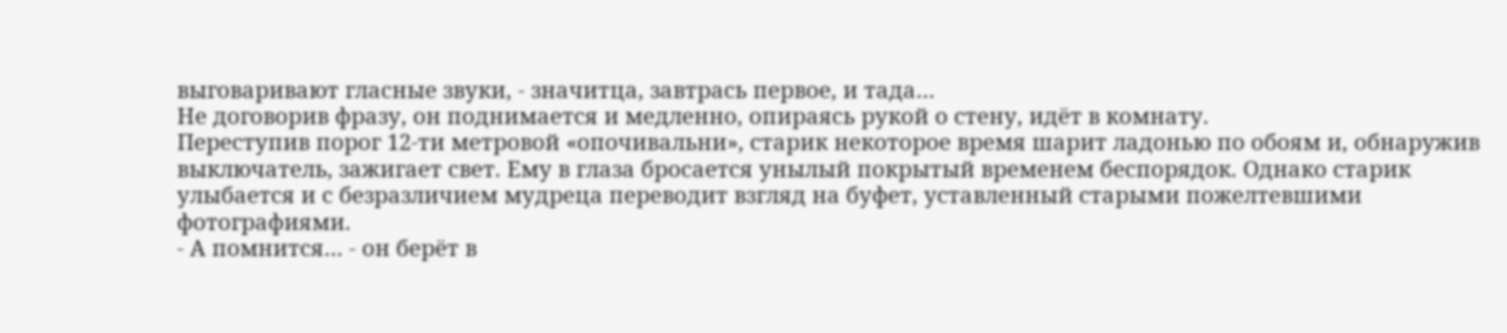выговаривают гласные звуки, - значитца, завтрась первое, и тада…
Не договорив фразу, он поднимается и медленно, опираясь рукой о стену, идёт в комнату.
Переступив порог 12-ти метровой «опочивальни», старик некоторое время шарит ладонью по обоям и, обнаружив выключатель, зажигает свет. Ему в глаза бросается унылый покрытый временем беспорядок. Однако старик улыбается и с безразличием мудреца переводит взгляд на буфет, уставленный старыми пожелтевшими фотографиями.
- А помнится… - он берёт в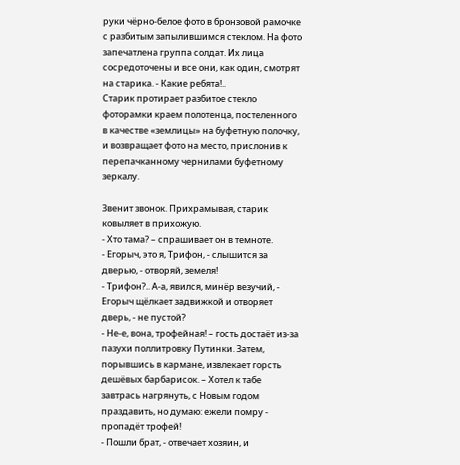руки чёрно-белое фото в бронзовой рамочке с разбитым запылившимся стеклом. На фото запечатлена группа солдат. Их лица сосредоточены и все они, как один, смотрят на старика. - Какие ребята!..
Старик протирает разбитое стекло фоторамки краем полотенца, постеленного в качестве «землицы» на буфетную полочку, и возвращает фото на место, прислонив к перепачканному чернилами буфетному зеркалу.

Звенит звонок. Прихрамывая, старик ковыляет в прихожую.
- Хто тама? – спрашивает он в темноте.
- Егорыч, это я, Трифон, - слышится за дверью, - отворяй, земеля!
- Трифон?.. А-а, явился, минёр везучий, - Егорыч щёлкает задвижкой и отворяет дверь, - не пустой?
- Не-е, вона, трофейная! – гость достаёт из-за пазухи поллитровку Путинки. Затем, порывшись в кармане, извлекает горсть дешёвых барбарисок. – Хотел к табе завтрась нагрянуть, с Новым годом праздавить, но думаю: ежели помру - пропадёт трофей!
- Пошли брат, - отвечает хозяин, и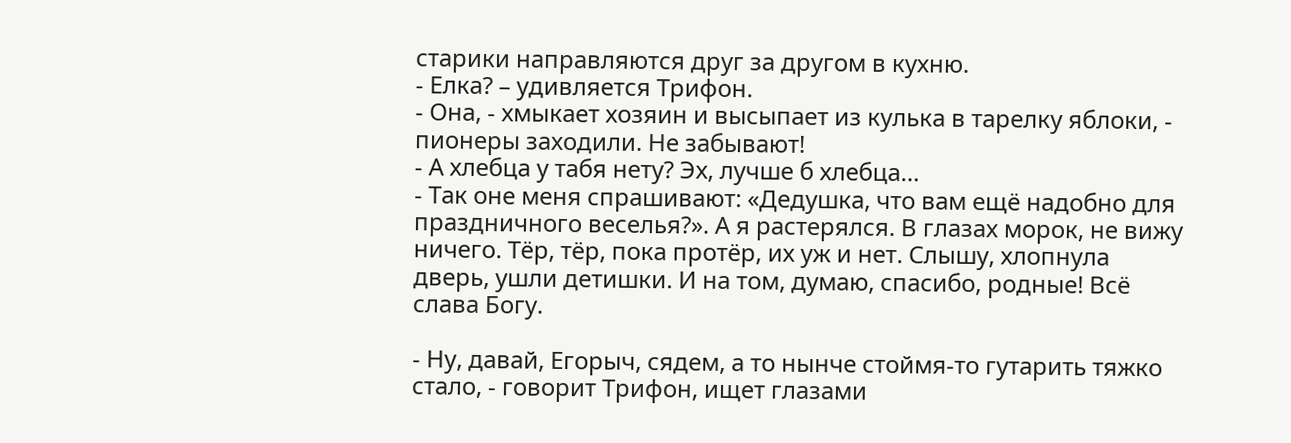старики направляются друг за другом в кухню.
- Елка? – удивляется Трифон.
- Она, - хмыкает хозяин и высыпает из кулька в тарелку яблоки, - пионеры заходили. Не забывают!
- А хлебца у табя нету? Эх, лучше б хлебца…
- Так оне меня спрашивают: «Дедушка, что вам ещё надобно для праздничного веселья?». А я растерялся. В глазах морок, не вижу ничего. Тёр, тёр, пока протёр, их уж и нет. Слышу, хлопнула дверь, ушли детишки. И на том, думаю, спасибо, родные! Всё слава Богу.

- Ну, давай, Егорыч, сядем, а то нынче стоймя-то гутарить тяжко стало, - говорит Трифон, ищет глазами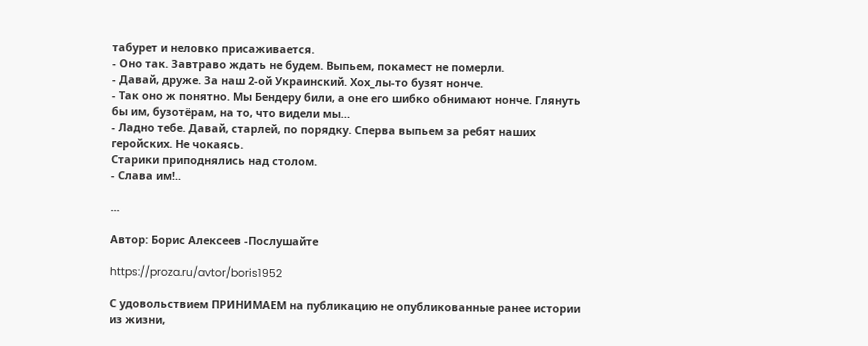табурет и неловко присаживается.
- Оно так. Завтраво ждать не будем. Выпьем, покамест не померли.
- Давай, друже. За наш 2-ой Украинский. Хох_лы-то бузят нонче.
- Так оно ж понятно. Мы Бендеру били, а оне его шибко обнимают нонче. Глянуть бы им, бузотёрам, на то, что видели мы…
- Ладно тебе. Давай, старлей, по порядку. Сперва выпьем за ребят наших геройских. Не чокаясь.
Старики приподнялись над столом.
- Слава им!..

...

Автор: Борис Алексеев -Послушайте

https://proza.ru/avtor/boris1952

С удовольствием ПРИНИМАЕМ на публикацию не опубликованные ранее истории из жизни,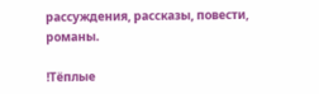рассуждения, рассказы, повести, романы.

!Тёплые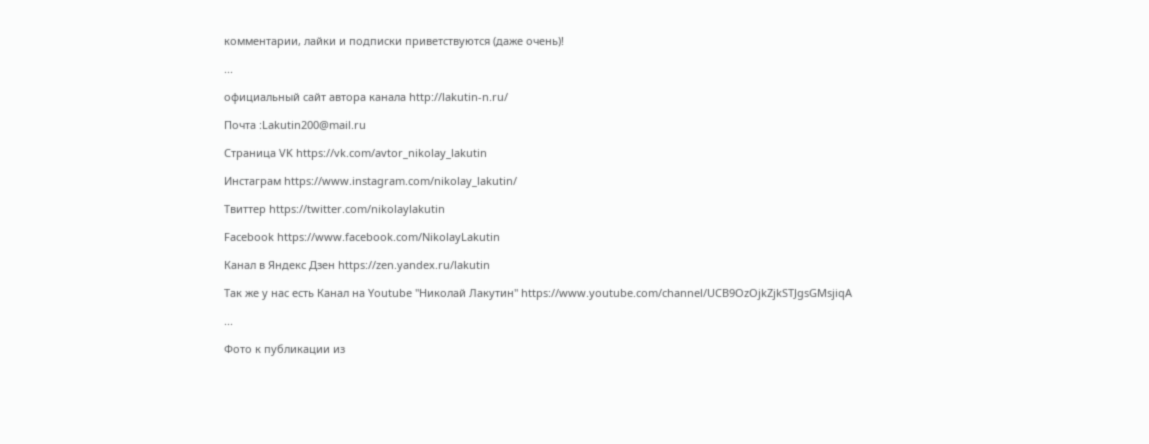комментарии, лайки и подписки приветствуются (даже очень)!

...

официальный сайт автора канала http://lakutin-n.ru/

Почта :Lakutin200@mail.ru

Страница VK https://vk.com/avtor_nikolay_lakutin

Инстаграм https://www.instagram.com/nikolay_lakutin/

Твиттер https://twitter.com/nikolaylakutin

Facebook https://www.facebook.com/NikolayLakutin

Канал в Яндекс Дзен https://zen.yandex.ru/lakutin

Так же у нас есть Канал на Youtube "Николай Лакутин" https://www.youtube.com/channel/UCB9OzOjkZjkSTJgsGMsjiqA

...

Фото к публикации из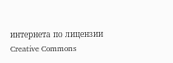интернета по лицензии Creative Commons